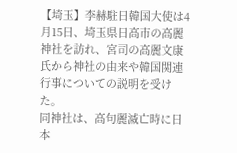【埼玉】李赫駐日韓国大使は4月15日、埼玉県日高市の高麗神社を訪れ、宮司の高麗文康氏から神社の由来や韓国関連行事についての説明を受けた。
同神社は、高句麗滅亡時に日本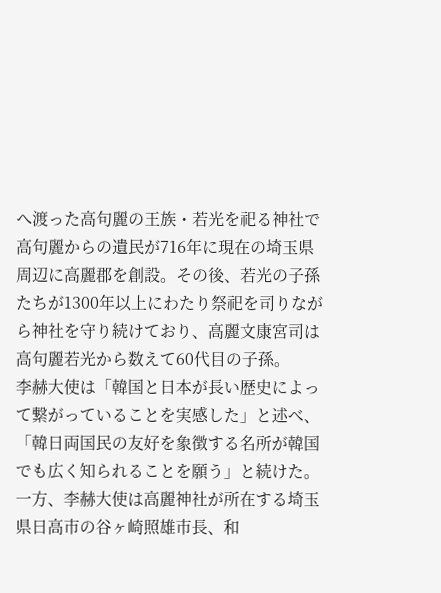へ渡った高句麗の王族・若光を祀る神社で高句麗からの遺民が716年に現在の埼玉県周辺に高麗郡を創設。その後、若光の子孫たちが1300年以上にわたり祭祀を司りながら神社を守り続けており、高麗文康宮司は高句麗若光から数えて60代目の子孫。
李赫大使は「韓国と日本が長い歴史によって繋がっていることを実感した」と述べ、「韓日両国民の友好を象徴する名所が韓国でも広く知られることを願う」と続けた。
一方、李赫大使は高麗神社が所在する埼玉県日高市の谷ヶ崎照雄市長、和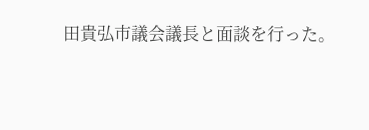田貴弘市議会議長と面談を行った。